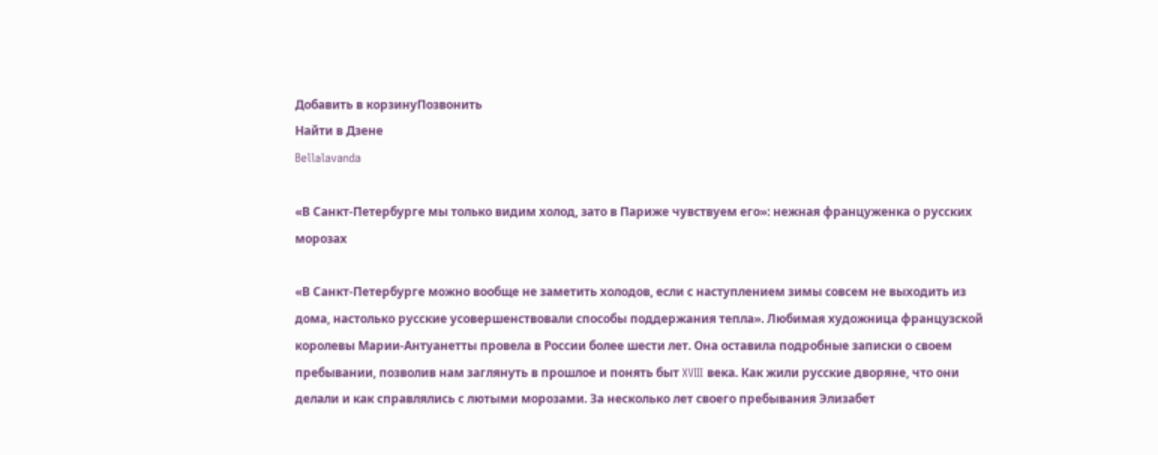Добавить в корзинуПозвонить
Найти в Дзене
Bellalavanda

«В Санкт-Петербурге мы только видим холод, зато в Париже чувствуем его»: нежная француженка о русских морозах

«В Санкт-Петербурге можно вообще не заметить холодов, если с наступлением зимы совсем не выходить из дома, настолько русские усовершенствовали способы поддержания тепла». Любимая художница французской королевы Марии-Антуанетты провела в России более шести лет. Она оставила подробные записки о своем пребывании, позволив нам заглянуть в прошлое и понять быт XVIII века. Как жили русские дворяне, что они делали и как справлялись с лютыми морозами. За несколько лет своего пребывания Элизабет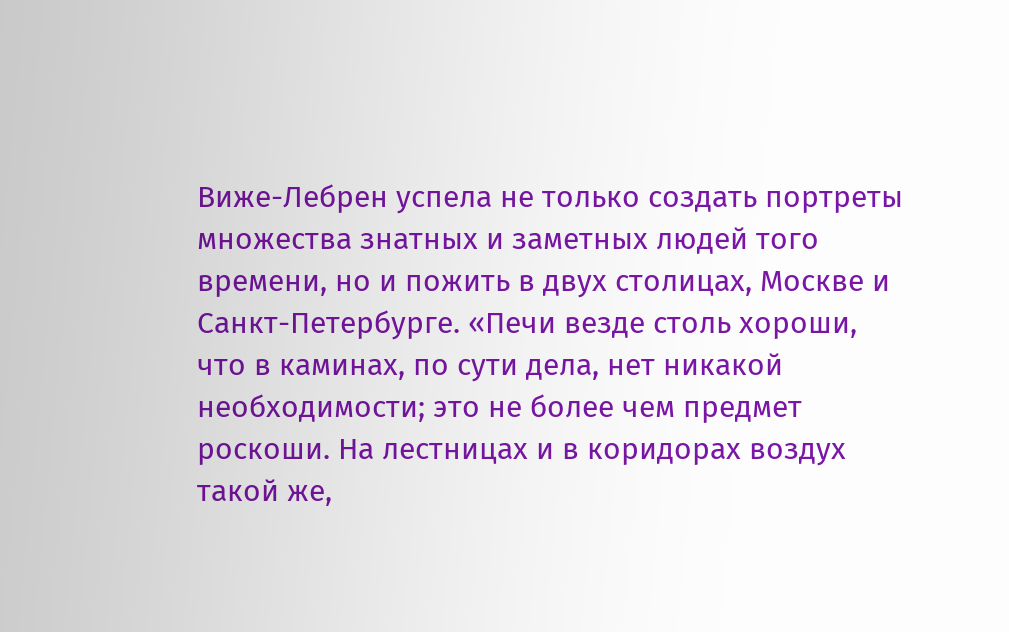Виже-Лебрен успела не только создать портреты множества знатных и заметных людей того времени, но и пожить в двух столицах, Москве и Санкт-Петербурге. «Печи везде столь хороши, что в каминах, по сути дела, нет никакой необходимости; это не более чем предмет роскоши. На лестницах и в коридорах воздух такой же,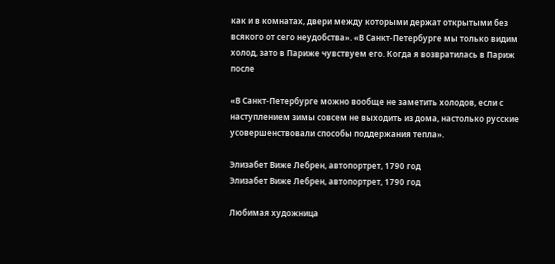как и в комнатах, двери между которыми держат открытыми без всякого от сего неудобства». «В Санкт-Петербурге мы только видим холод, зато в Париже чувствуем его. Когда я возвратилась в Париж после

«В Санкт-Петербурге можно вообще не заметить холодов, если с наступлением зимы совсем не выходить из дома, настолько русские усовершенствовали способы поддержания тепла».

Элизабет Виже Лебрен, автопортрет, 1790 год
Элизабет Виже Лебрен, автопортрет, 1790 год

Любимая художница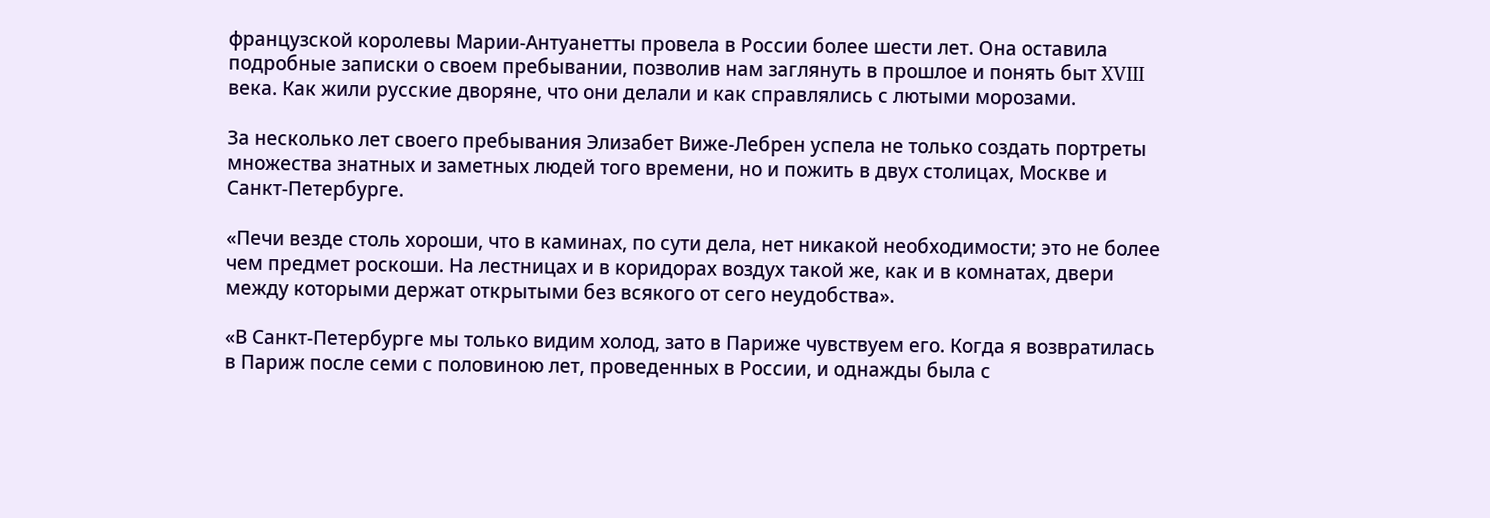французской королевы Марии-Антуанетты провела в России более шести лет. Она оставила подробные записки о своем пребывании, позволив нам заглянуть в прошлое и понять быт XVIII века. Как жили русские дворяне, что они делали и как справлялись с лютыми морозами.

За несколько лет своего пребывания Элизабет Виже-Лебрен успела не только создать портреты множества знатных и заметных людей того времени, но и пожить в двух столицах, Москве и Санкт-Петербурге.

«Печи везде столь хороши, что в каминах, по сути дела, нет никакой необходимости; это не более чем предмет роскоши. На лестницах и в коридорах воздух такой же, как и в комнатах, двери между которыми держат открытыми без всякого от сего неудобства».

«В Санкт-Петербурге мы только видим холод, зато в Париже чувствуем его. Когда я возвратилась в Париж после семи с половиною лет, проведенных в России, и однажды была с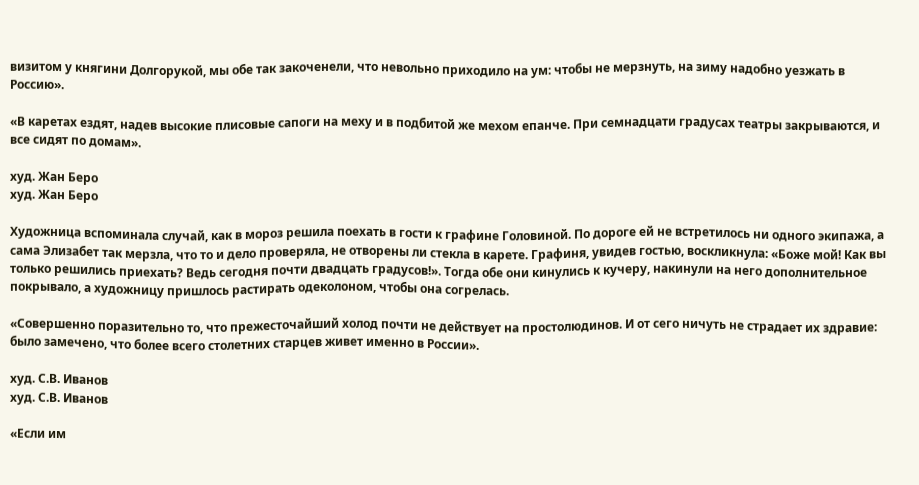визитом у княгини Долгорукой, мы обе так закоченели, что невольно приходило на ум: чтобы не мерзнуть, на зиму надобно уезжать в Россию».

«В каретах ездят, надев высокие плисовые сапоги на меху и в подбитой же мехом епанче. При семнадцати градусах театры закрываются, и все сидят по домам».

худ. Жан Беро
худ. Жан Беро

Художница вспоминала случай, как в мороз решила поехать в гости к графине Головиной. По дороге ей не встретилось ни одного экипажа, а сама Элизабет так мерзла, что то и дело проверяла, не отворены ли стекла в карете. Графиня, увидев гостью, воскликнула: «Боже мой! Как вы только решились приехать? Ведь сегодня почти двадцать градусов!». Тогда обе они кинулись к кучеру, накинули на него дополнительное покрывало, а художницу пришлось растирать одеколоном, чтобы она согрелась.

«Совершенно поразительно то, что прежесточайший холод почти не действует на простолюдинов. И от сего ничуть не страдает их здравие: было замечено, что более всего столетних старцев живет именно в России».

худ. С.В. Иванов
худ. С.В. Иванов

«Если им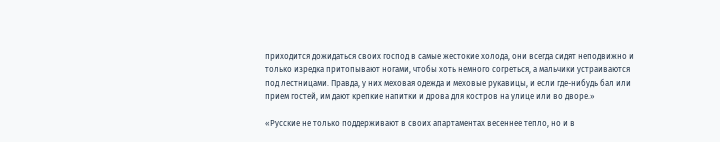приходится дожидаться своих господ в самые жестокие холода, они всегда сидят неподвижно и только изредка притопывают ногами, чтобы хоть немного согреться, а мальчики устраиваются под лестницами. Правда, у них меховая одежда и меховые рукавицы, и если где-нибудь бал или прием гостей, им дают крепкие напитки и дрова для костров на улице или во дворе.»

«Русские не только поддерживают в своих апартаментах весеннее тепло, но и в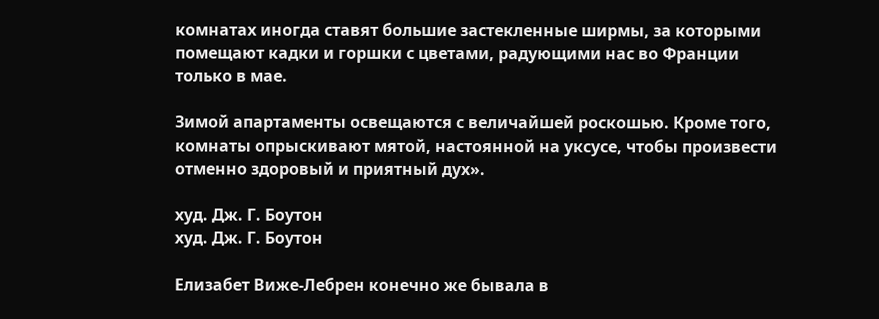комнатах иногда ставят большие застекленные ширмы, за которыми помещают кадки и горшки с цветами, радующими нас во Франции только в мае.

Зимой апартаменты освещаются с величайшей роскошью. Кроме того, комнаты опрыскивают мятой, настоянной на уксусе, чтобы произвести отменно здоровый и приятный дух».

худ. Дж. Г. Боутон
худ. Дж. Г. Боутон

Елизабет Виже-Лебрен конечно же бывала в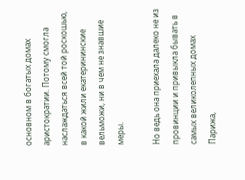основном в богатых домах аристократии. Потому смогла наслаждаться всей той роскошью, в какой жили екатерининские вельможи, ни в чем не знавшие меры.

Но ведь она приехала далеко не из провинции и привыкла бывать в самых великолепных домах Парижа,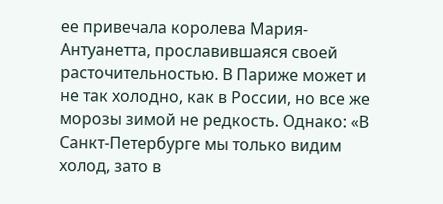ее привечала королева Мария-Антуанетта, прославившаяся своей расточительностью. В Париже может и не так холодно, как в России, но все же морозы зимой не редкость. Однако: «В Санкт-Петербурге мы только видим холод, зато в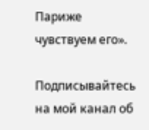Париже чувствуем его».

Подписывайтесь на мой канал об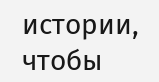истории, чтобы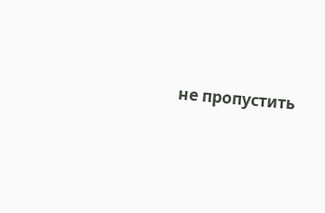не пропустить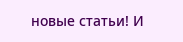новые статьи! И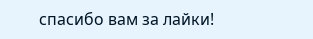спасибо вам за лайки!